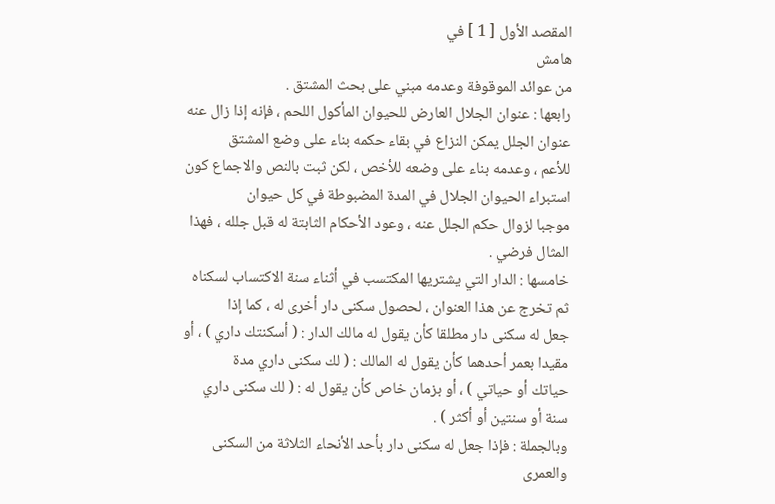المقصد الأول [ 1 ] في
هامش
من عوائد الموقوفة وعدمه مبني على بحث المشتق .
رابعها : عنوان الجلال العارض للحيوان المأكول اللحم ، فإنه إذا زال عنه عنوان الجلل يمكن النزاع في بقاء حكمه بناء على وضع المشتق
للأعم ، وعدمه بناء على وضعه للأخص ، لكن ثبت بالنص والاجماع كون استبراء الحيوان الجلال في المدة المضبوطة في كل حيوان
موجبا لزوال حكم الجلل عنه ، وعود الأحكام الثابتة له قبل جلله ، فهذا المثال فرضي .
خامسها : الدار التي يشتريها المكتسب في أثناء سنة الاكتساب لسكناه ثم تخرج عن هذا العنوان ، لحصول سكنى دار أخرى له ، كما إذا
جعل له سكنى دار مطلقا كأن يقول له مالك الدار : ( أسكنتك داري ) ، أو مقيدا بعمر أحدهما كأن يقول له المالك : ( لك سكنى داري مدة
حياتك أو حياتي ) ، أو بزمان خاص كأن يقول له : ( لك سكنى داري سنة أو سنتين أو أكثر ) .
وبالجملة : فإذا جعل له سكنى دار بأحد الأنحاء الثلاثة من السكنى والعمرى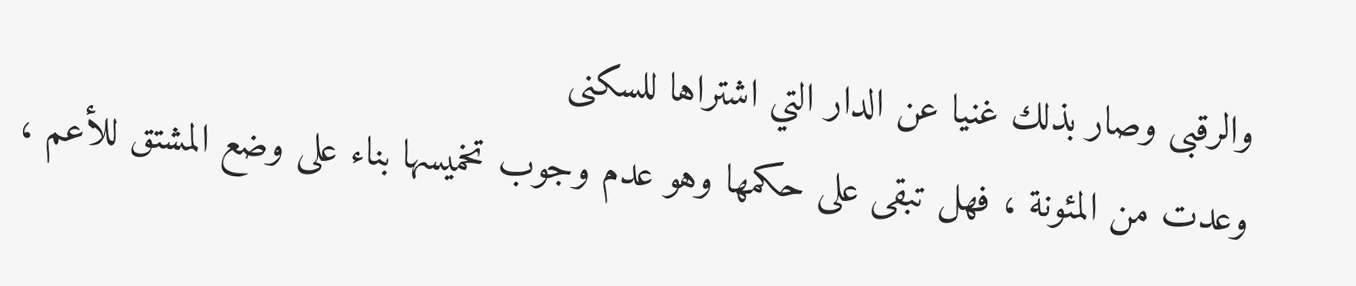والرقبى وصار بذلك غنيا عن الدار التي اشتراها للسكنى
وعدت من المئونة ، فهل تبقى على حكمها وهو عدم وجوب تخميسها بناء على وضع المشتق للأعم ،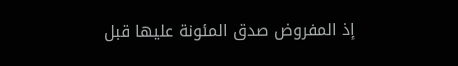إذ المفروض صدق المئونة عليها قبل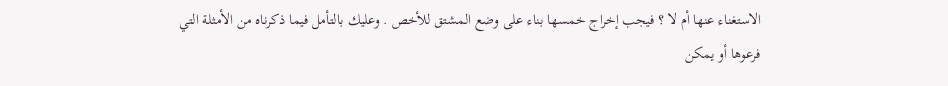الاستغناء عنها أم لا ؟ فيجب إخراج خمسها بناء على وضع المشتق للأخص . وعليك بالتأمل فيما ذكرناه من الأمثلة التي فرعوها أو يمكن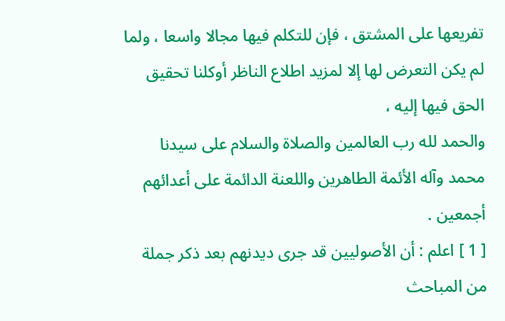تفريعها على المشتق ، فإن للتكلم فيها مجالا واسعا ، ولما لم يكن التعرض لها إلا لمزيد اطلاع الناظر أوكلنا تحقيق الحق فيها إليه ،
والحمد لله رب العالمين والصلاة والسلام على سيدنا محمد وآله الأئمة الطاهرين واللعنة الدائمة على أعدائهم أجمعين .
[ 1 ] اعلم : أن الأصوليين قد جرى ديدنهم بعد ذكر جملة من المباحث